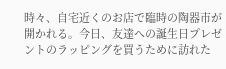時々、自宅近くのお店で臨時の陶器市が開かれる。今日、友達への誕生日プレゼントのラッピングを買うために訪れた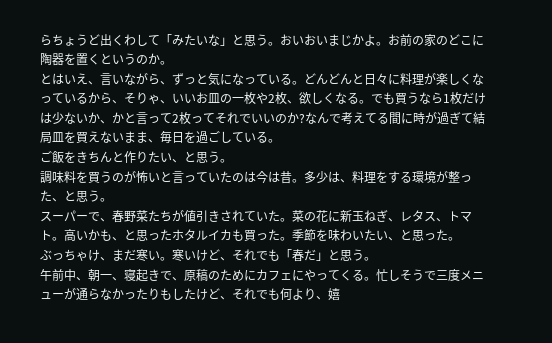らちょうど出くわして「みたいな」と思う。おいおいまじかよ。お前の家のどこに陶器を置くというのか。
とはいえ、言いながら、ずっと気になっている。どんどんと日々に料理が楽しくなっているから、そりゃ、いいお皿の一枚や2枚、欲しくなる。でも買うなら1枚だけは少ないか、かと言って2枚ってそれでいいのか?なんで考えてる間に時が過ぎて結局皿を買えないまま、毎日を過ごしている。
ご飯をきちんと作りたい、と思う。
調味料を買うのが怖いと言っていたのは今は昔。多少は、料理をする環境が整った、と思う。
スーパーで、春野菜たちが値引きされていた。菜の花に新玉ねぎ、レタス、トマト。高いかも、と思ったホタルイカも買った。季節を味わいたい、と思った。
ぶっちゃけ、まだ寒い。寒いけど、それでも「春だ」と思う。
午前中、朝一、寝起きで、原稿のためにカフェにやってくる。忙しそうで三度メニューが通らなかったりもしたけど、それでも何より、嬉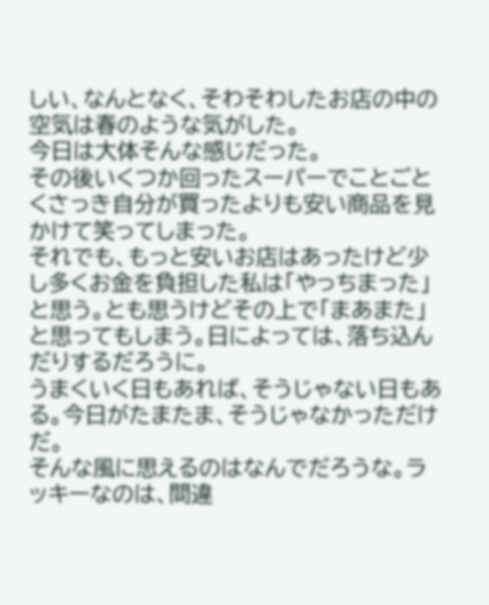しい、なんとなく、そわそわしたお店の中の空気は春のような気がした。
今日は大体そんな感じだった。
その後いくつか回ったスーパーでことごとくさっき自分が買ったよりも安い商品を見かけて笑ってしまった。
それでも、もっと安いお店はあったけど少し多くお金を負担した私は「やっちまった」と思う。とも思うけどその上で「まあまた」と思ってもしまう。日によっては、落ち込んだりするだろうに。
うまくいく日もあれば、そうじゃない日もある。今日がたまたま、そうじゃなかっただけだ。
そんな風に思えるのはなんでだろうな。ラッキーなのは、間違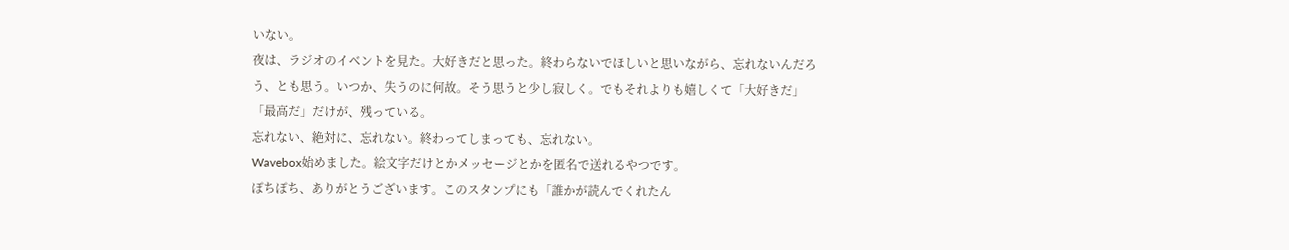いない。
夜は、ラジオのイベントを見た。大好きだと思った。終わらないでほしいと思いながら、忘れないんだろう、とも思う。いつか、失うのに何故。そう思うと少し寂しく。でもそれよりも嬉しくて「大好きだ」「最高だ」だけが、残っている。
忘れない、絶対に、忘れない。終わってしまっても、忘れない。
Wavebox始めました。絵文字だけとかメッセージとかを匿名で送れるやつです。
ぽちぽち、ありがとうございます。このスタンプにも「誰かが読んでくれたん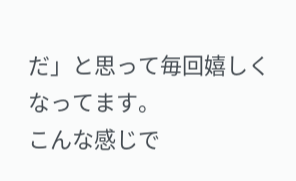だ」と思って毎回嬉しくなってます。
こんな感じで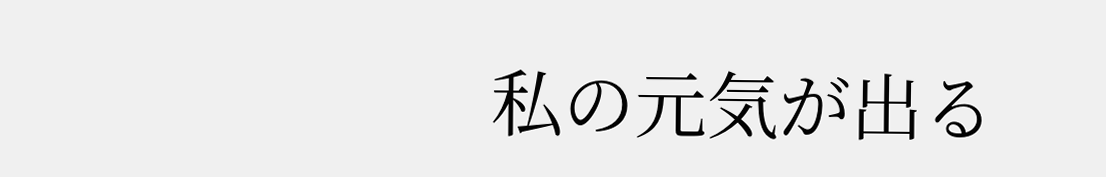私の元気が出る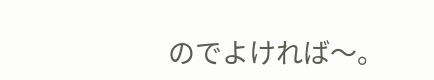のでよければ〜。